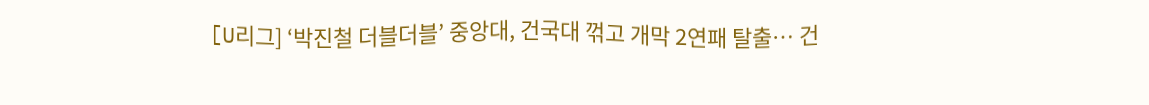[U리그] ‘박진철 더블더블’ 중앙대, 건국대 꺾고 개막 2연패 탈출… 건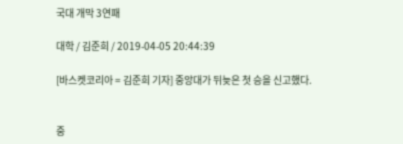국대 개막 3연패

대학 / 김준희 / 2019-04-05 20:44:39

[바스켓코리아 = 김준희 기자] 중앙대가 뒤늦은 첫 승을 신고했다.


중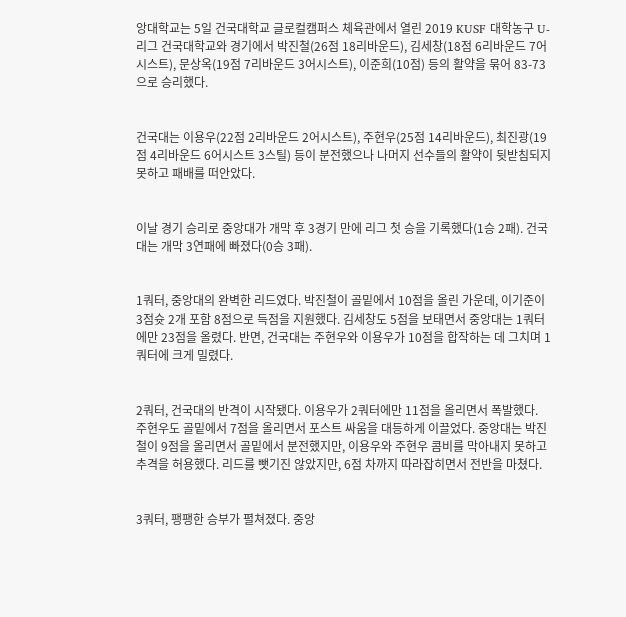앙대학교는 5일 건국대학교 글로컬캠퍼스 체육관에서 열린 2019 KUSF 대학농구 U-리그 건국대학교와 경기에서 박진철(26점 18리바운드), 김세창(18점 6리바운드 7어시스트), 문상옥(19점 7리바운드 3어시스트), 이준희(10점) 등의 활약을 묶어 83-73으로 승리했다.


건국대는 이용우(22점 2리바운드 2어시스트), 주현우(25점 14리바운드), 최진광(19점 4리바운드 6어시스트 3스틸) 등이 분전했으나 나머지 선수들의 활약이 뒷받침되지 못하고 패배를 떠안았다.


이날 경기 승리로 중앙대가 개막 후 3경기 만에 리그 첫 승을 기록했다(1승 2패). 건국대는 개막 3연패에 빠졌다(0승 3패).


1쿼터, 중앙대의 완벽한 리드였다. 박진철이 골밑에서 10점을 올린 가운데, 이기준이 3점슛 2개 포함 8점으로 득점을 지원했다. 김세창도 5점을 보태면서 중앙대는 1쿼터에만 23점을 올렸다. 반면, 건국대는 주현우와 이용우가 10점을 합작하는 데 그치며 1쿼터에 크게 밀렸다.


2쿼터, 건국대의 반격이 시작됐다. 이용우가 2쿼터에만 11점을 올리면서 폭발했다. 주현우도 골밑에서 7점을 올리면서 포스트 싸움을 대등하게 이끌었다. 중앙대는 박진철이 9점을 올리면서 골밑에서 분전했지만, 이용우와 주현우 콤비를 막아내지 못하고 추격을 허용했다. 리드를 뺏기진 않았지만, 6점 차까지 따라잡히면서 전반을 마쳤다.


3쿼터, 팽팽한 승부가 펼쳐졌다. 중앙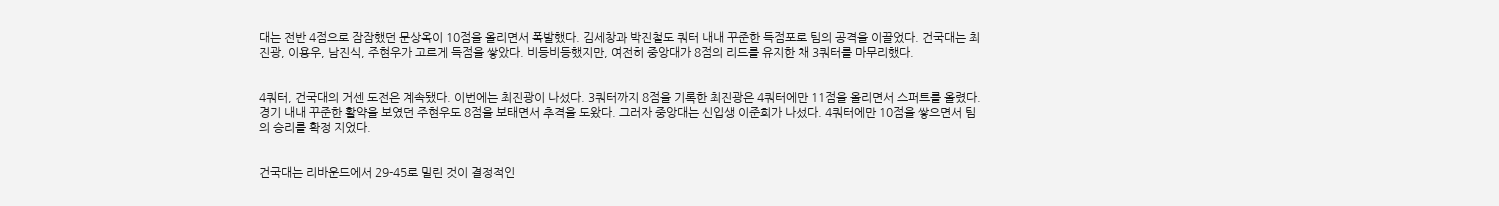대는 전반 4점으로 잠잠했던 문상옥이 10점을 올리면서 폭발했다. 김세창과 박진철도 쿼터 내내 꾸준한 득점포로 팀의 공격을 이끌었다. 건국대는 최진광, 이용우, 남진식, 주현우가 고르게 득점을 쌓았다. 비등비등했지만, 여전히 중앙대가 8점의 리드를 유지한 채 3쿼터를 마무리했다.


4쿼터, 건국대의 거센 도전은 계속됐다. 이번에는 최진광이 나섰다. 3쿼터까지 8점을 기록한 최진광은 4쿼터에만 11점을 올리면서 스퍼트를 올렸다. 경기 내내 꾸준한 활약을 보였던 주현우도 8점을 보태면서 추격을 도왔다. 그러자 중앙대는 신입생 이준희가 나섰다. 4쿼터에만 10점을 쌓으면서 팀의 승리를 확정 지었다.


건국대는 리바운드에서 29-45로 밀린 것이 결정적인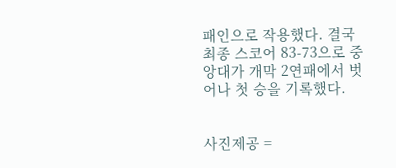패인으로 작용했다. 결국 최종 스코어 83-73으로 중앙대가 개막 2연패에서 벗어나 첫 승을 기록했다.


사진제공 =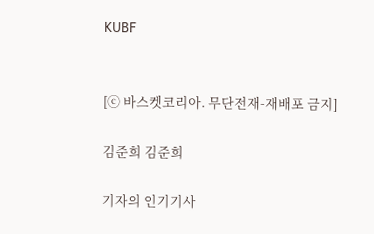KUBF


[ⓒ 바스켓코리아. 무단전재-재배포 금지]

김준희 김준희

기자의 인기기사